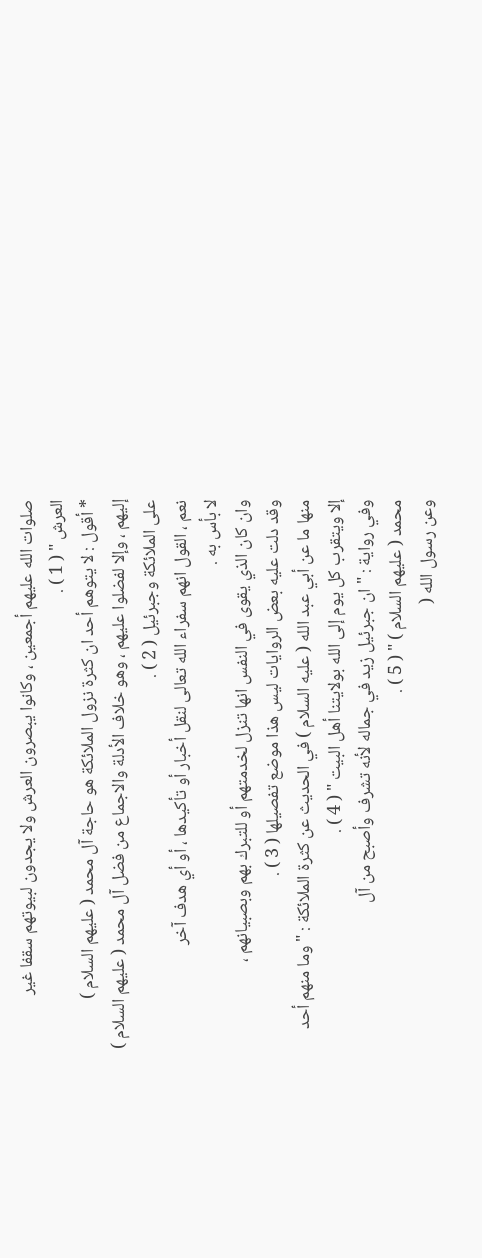صلوات الله عليهم أجمعين ، وكانوا يبصرون العرش ولا يجدون لبيوتهم سقفا غير
العرش " ( 1 ) .
* أقول : لا يتوهم أحد ان كثرة نزول الملائكة هو حاجة آل محمد ( عليهم السلام )
إليهم ، وإلا لفضلوا عليهم ، وهو خلاف الأدلة والاجماع من فضل آل محمد ( عليهم السلام )
على الملائكة وجبرئيل ( 2 ) .
نعم ، القول انهم سفراء الله تعالى لنقل أخبار أو تأكيدها ، أو أي هدف آخر
لا بأس به .
وان كان الذي يقوى في النفس انها تنزل لخدمتهم أو للتبرك بهم وبصبيانهم ،
وقد دلت عليه بعض الروايات ليس هذا موضع تفصيلها ( 3 ) .
منها ما عن أبي عبد الله ( عليه السلام ) في الحديث عن كثرة الملائكة : " وما منهم أحد
إلا ويتقرب كل يوم إلى الله بولايتنا أهل البيت " ( 4 ) .
وفي رواية : " ان جبرئيل زيد في جماله لأنه تشرف وأصبح من آل
محمد ( عليهم السلام ) " ( 5 ) .
وعن رسول الله (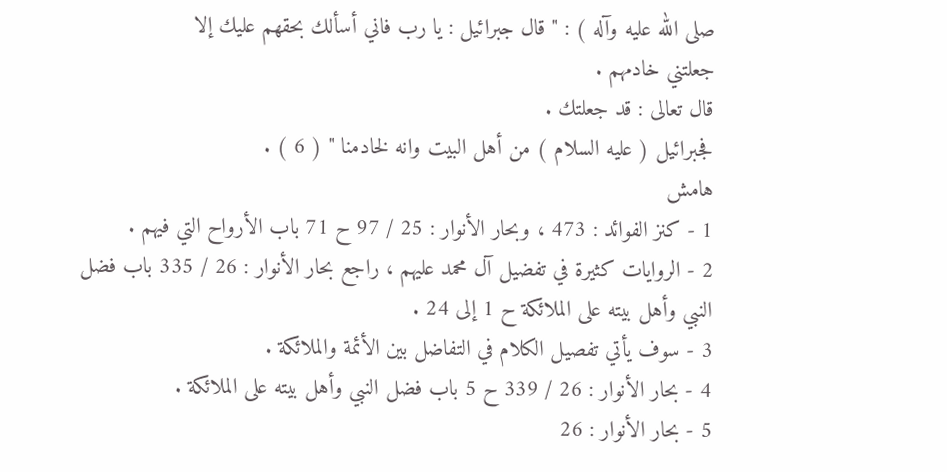صلى الله عليه وآله ) : " قال جبرائيل : يا رب فاني أسألك بحقهم عليك إلا
جعلتني خادمهم .
قال تعالى : قد جعلتك .
فجبرائيل ( عليه السلام ) من أهل البيت وانه لخادمنا " ( 6 ) .
هامش
1 - كنز الفوائد : 473 ، وبحار الأنوار : 25 / 97 ح 71 باب الأرواح التي فيهم .
2 - الروايات كثيرة في تفضيل آل محمد عليهم ، راجع بحار الأنوار : 26 / 335 باب فضل
النبي وأهل بيته على الملائكة ح 1 إلى 24 .
3 - سوف يأتي تفصيل الكلام في التفاضل بين الأئمة والملائكة .
4 - بحار الأنوار : 26 / 339 ح 5 باب فضل النبي وأهل بيته على الملائكة .
5 - بحار الأنوار : 26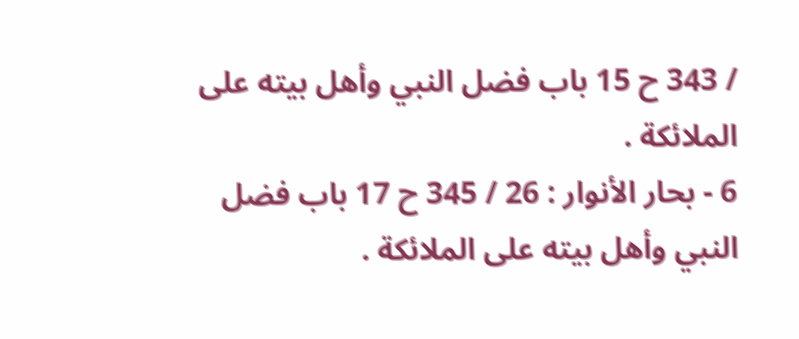/ 343 ح 15 باب فضل النبي وأهل بيته على الملائكة .
6 - بحار الأنوار : 26 / 345 ح 17 باب فضل النبي وأهل بيته على الملائكة .